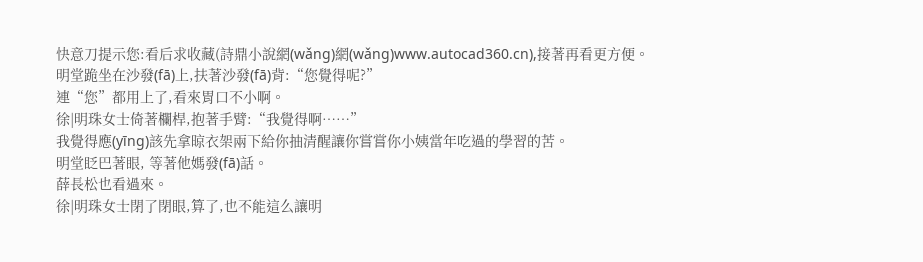快意刀提示您:看后求收藏(詩鼎小說網(wǎng)網(wǎng)www.autocad360.cn),接著再看更方便。
明堂跪坐在沙發(fā)上,扶著沙發(fā)背:“您覺得呢?”
連“您”都用上了,看來胃口不小啊。
徐|明珠女士倚著欄桿,抱著手臂:“我覺得啊……”
我覺得應(yīng)該先拿晾衣架兩下給你抽清醒讓你嘗嘗你小姨當年吃過的學習的苦。
明堂眨巴著眼, 等著他媽發(fā)話。
薛長松也看過來。
徐|明珠女士閉了閉眼,算了,也不能這么讓明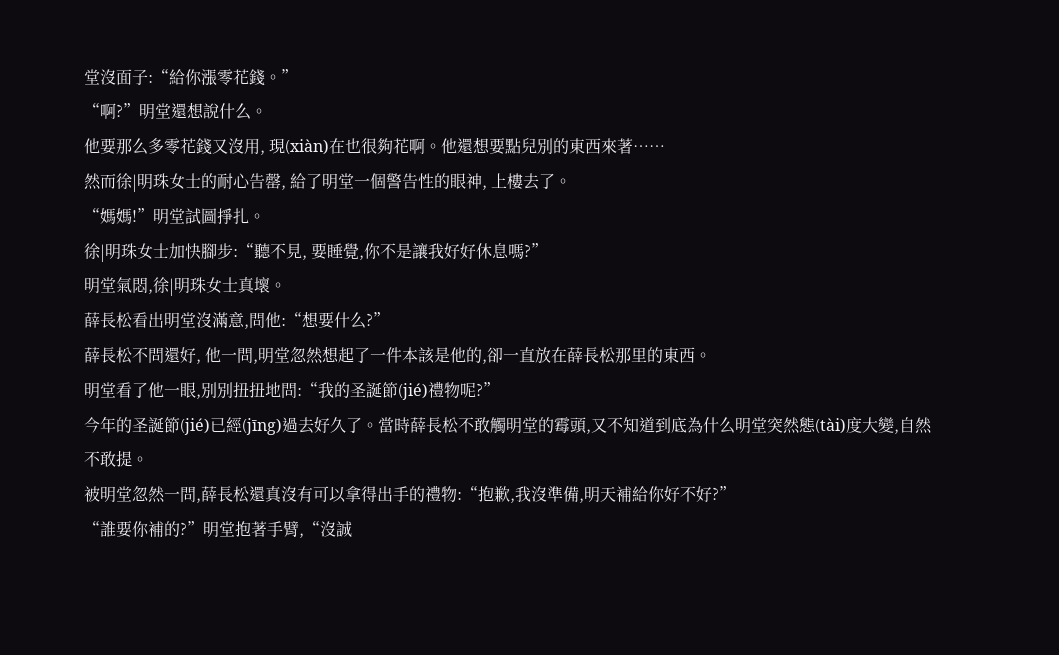堂沒面子:“給你漲零花錢。”
“啊?”明堂還想說什么。
他要那么多零花錢又沒用, 現(xiàn)在也很夠花啊。他還想要點兒別的東西來著……
然而徐|明珠女士的耐心告罄, 給了明堂一個警告性的眼神, 上樓去了。
“媽媽!”明堂試圖掙扎。
徐|明珠女士加快腳步:“聽不見, 要睡覺,你不是讓我好好休息嗎?”
明堂氣悶,徐|明珠女士真壞。
薛長松看出明堂沒滿意,問他:“想要什么?”
薛長松不問還好, 他一問,明堂忽然想起了一件本該是他的,卻一直放在薛長松那里的東西。
明堂看了他一眼,別別扭扭地問:“我的圣誕節(jié)禮物呢?”
今年的圣誕節(jié)已經(jīng)過去好久了。當時薛長松不敢觸明堂的霉頭,又不知道到底為什么明堂突然態(tài)度大變,自然不敢提。
被明堂忽然一問,薛長松還真沒有可以拿得出手的禮物:“抱歉,我沒準備,明天補給你好不好?”
“誰要你補的?”明堂抱著手臂,“沒誠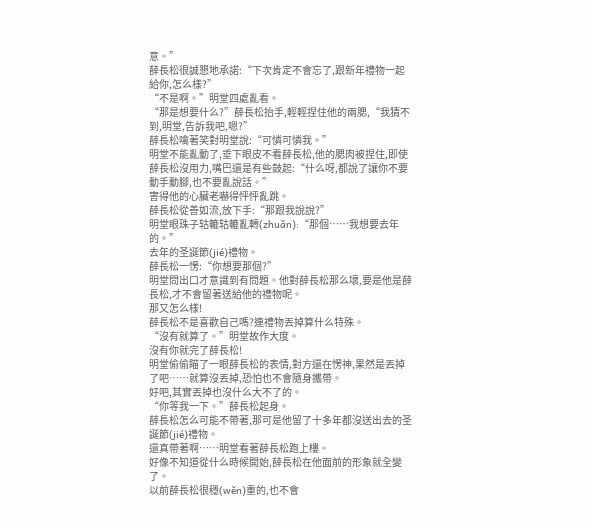意。”
薛長松很誠懇地承諾:“下次肯定不會忘了,跟新年禮物一起給你,怎么樣?”
“不是啊。”明堂四處亂看。
“那是想要什么?”薛長松抬手,輕輕捏住他的兩腮,“我猜不到,明堂,告訴我吧,嗯?”
薛長松噙著笑對明堂說:“可憐可憐我。”
明堂不能亂動了,垂下眼皮不看薛長松,他的腮肉被捏住,即使薛長松沒用力,嘴巴還是有些鼓起:“什么呀,都說了讓你不要動手動腳,也不要亂說話。”
害得他的心臟老嚇得怦怦亂跳。
薛長松從善如流,放下手:“那跟我說說?”
明堂眼珠子轱轆轱轆亂轉(zhuǎn):“那個……我想要去年的。”
去年的圣誕節(jié)禮物。
薛長松一愣:“你想要那個?”
明堂問出口才意識到有問題。他對薛長松那么壞,要是他是薛長松,才不會留著送給他的禮物呢。
那又怎么樣!
薛長松不是喜歡自己嗎?連禮物丟掉算什么特殊。
“沒有就算了。”明堂故作大度。
沒有你就完了薛長松!
明堂偷偷瞄了一眼薛長松的表情,對方還在愣神,果然是丟掉了吧……就算沒丟掉,恐怕也不會隨身攜帶。
好吧,其實丟掉也沒什么大不了的。
“你等我一下。”薛長松起身。
薛長松怎么可能不帶著,那可是他留了十多年都沒送出去的圣誕節(jié)禮物。
還真帶著啊……明堂看著薛長松跑上樓。
好像不知道從什么時候開始,薛長松在他面前的形象就全變了。
以前薛長松很穩(wěn)重的,也不會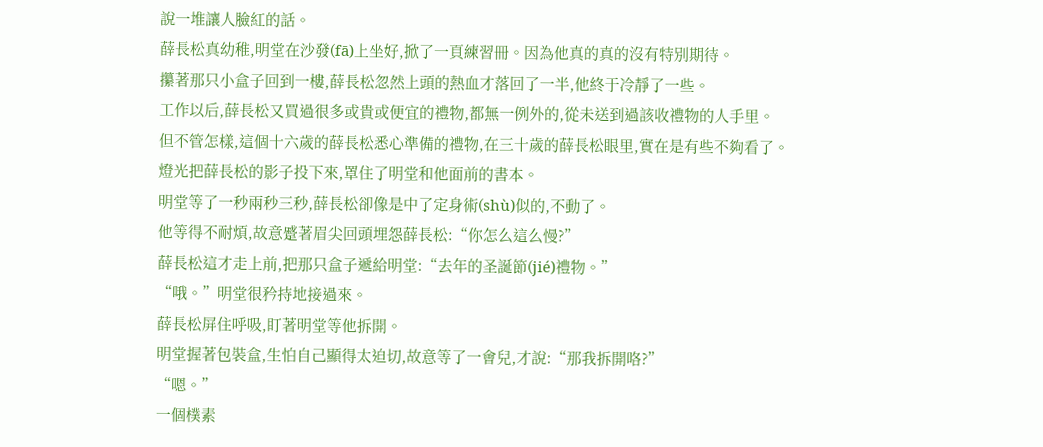說一堆讓人臉紅的話。
薛長松真幼稚,明堂在沙發(fā)上坐好,掀了一頁練習冊。因為他真的真的沒有特別期待。
攥著那只小盒子回到一樓,薛長松忽然上頭的熱血才落回了一半,他終于冷靜了一些。
工作以后,薛長松又買過很多或貴或便宜的禮物,都無一例外的,從未送到過該收禮物的人手里。
但不管怎樣,這個十六歲的薛長松悉心準備的禮物,在三十歲的薛長松眼里,實在是有些不夠看了。
燈光把薛長松的影子投下來,罩住了明堂和他面前的書本。
明堂等了一秒兩秒三秒,薛長松卻像是中了定身術(shù)似的,不動了。
他等得不耐煩,故意蹙著眉尖回頭埋怨薛長松:“你怎么這么慢?”
薛長松這才走上前,把那只盒子遞給明堂:“去年的圣誕節(jié)禮物。”
“哦。”明堂很矜持地接過來。
薛長松屏住呼吸,盯著明堂等他拆開。
明堂握著包裝盒,生怕自己顯得太迫切,故意等了一會兒,才說:“那我拆開咯?”
“嗯。”
一個樸素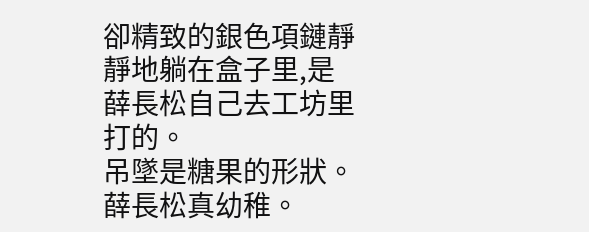卻精致的銀色項鏈靜靜地躺在盒子里,是薛長松自己去工坊里打的。
吊墜是糖果的形狀。
薛長松真幼稚。